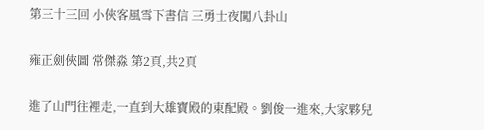第三十三回 小俠客風雪下書信 三勇士夜闖八卦山

雍正劍俠圖 常傑淼 第2頁,共2頁

進了山門往裡走,一直到大雄寶殿的東配殿。劉俊一進來,大家夥兒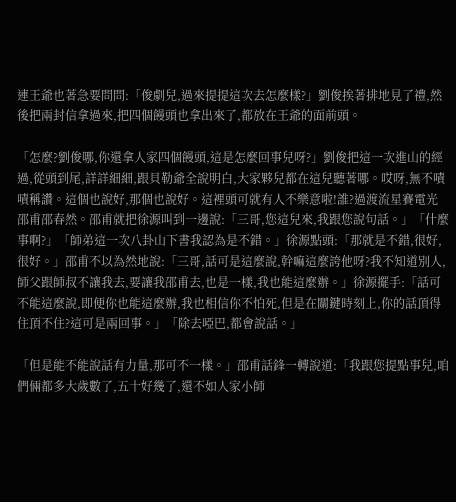連王爺也著急要問問:「俊劇兒,過來提提這次去怎麼樣?」劉俊挨著排地見了禮,然後把兩封信拿過來,把四個饅頭也拿出來了,都放在王爺的面前頭。

「怎麼?劉俊哪,你還拿人家四個饅頭,這是怎麼回事兒呀?」劉俊把這一次進山的經過,從頭到尾,詳詳細細,跟貝勒爺全說明白,大家夥兒都在這兒聽著哪。哎呀,無不嘖嘖稱讚。這個也說好,那個也說好。這裡頭可就有人不樂意啦!誰?過渡流星賽電光邵甫邵春然。邵甫就把徐源叫到一邊說:「三哥,您這兒來,我跟您說句話。」「什麼事啊?」「師弟這一次八卦山下書我認為是不錯。」徐源點頭:「那就是不錯,很好,很好。」邵甫不以為然地說:「三哥,話可是這麼說,幹嘛這麼誇他呀?我不知道別人,師父跟師叔不讓我去,要讓我邵甫去,也是一樣,我也能這麼辦。」徐源擺手:「話可不能這麼說,即便你也能這麼辦,我也相信你不怕死,但是在關鍵時刻上,你的話頂得住頂不住?這可是兩回事。」「除去啞巴,都會說話。」

「但是能不能說話有力量,那可不一樣。」邵甫話鋒一轉說道:「我跟您提點事兒,咱們倆都多大歲數了,五十好幾了,還不如人家小師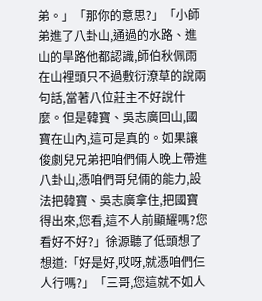弟。」「那你的意思?」「小師弟進了八卦山,通過的水路、進山的旱路他都認識,師伯秋佩雨在山裡頭只不過敷衍潦草的說兩句話,當著八位莊主不好說什麼。但是韓寶、吳志廣回山,國寶在山內,這可是真的。如果讓俊劇兒兄弟把咱們倆人晚上帶進八卦山,憑咱們哥兒倆的能力,設法把韓寶、吳志廣拿住,把國寶得出來,您看,這不人前顯耀嗎?您看好不好?」徐源聽了低頭想了想道:「好是好,哎呀,就憑咱們仨人行嗎?」「三哥,您這就不如人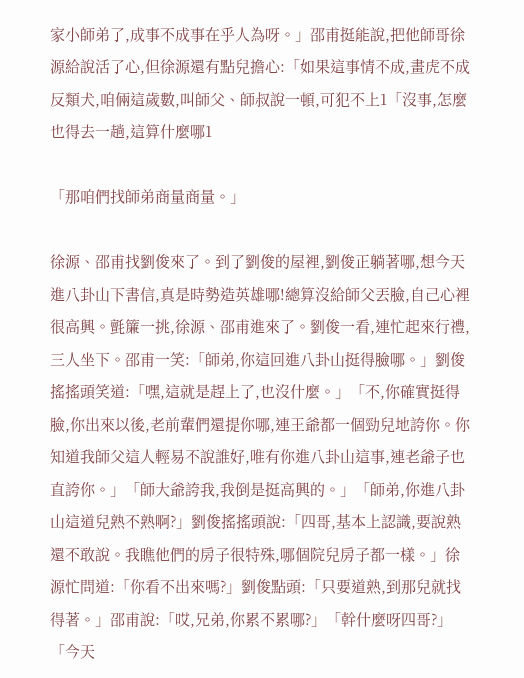家小師弟了,成事不成事在乎人為呀。」邵甫挺能說,把他師哥徐源給說活了心,但徐源還有點兒擔心:「如果這事情不成,畫虎不成反類犬,咱倆這歲數,叫師父、師叔說一頓,可犯不上1「沒事,怎麼也得去一趟,這算什麼哪1

「那咱們找師弟商量商量。」

徐源、邵甫找劉俊來了。到了劉俊的屋裡,劉俊正躺著哪,想今天進八卦山下書信,真是時勢造英雄哪!總算沒給師父丟臉,自己心裡很高興。氈簾一挑,徐源、邵甫進來了。劉俊一看,連忙起來行禮,三人坐下。邵甫一笑:「師弟,你這回進八卦山挺得臉哪。」劉俊搖搖頭笑道:「嘿,這就是趕上了,也沒什麼。」「不,你確實挺得臉,你出來以後,老前輩們還提你哪,連王爺都一個勁兒地誇你。你知道我師父這人輕易不說誰好,唯有你進八卦山這事,連老爺子也直誇你。」「師大爺誇我,我倒是挺高興的。」「師弟,你進八卦山這道兒熟不熟啊?」劉俊搖搖頭說:「四哥,基本上認識,要說熟還不敢說。我瞧他們的房子很特殊,哪個院兒房子都一樣。」徐源忙問道:「你看不出來嗎?」劉俊點頭:「只要道熟,到那兒就找得著。」邵甫說:「哎,兄弟,你累不累哪?」「幹什麼呀四哥?」「今天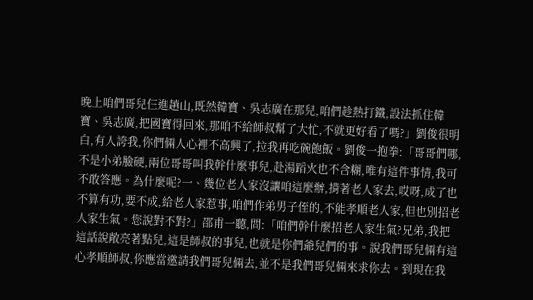晚上咱們哥兒仨進趟山,既然韓寶、吳志廣在那兒,咱們趁熱打鐵,設法抓住韓寶、吳志廣,把國寶得回來,那咱不給師叔幫了大忙,不就更好看了嗎?」劉俊很明白,有人誇我,你們倆人心裡不高興了,拉我再吃碗飽飯。劉俊一抱拳:「哥哥們哪,不是小弟臉硬,兩位哥哥叫我幹什麼事兒,赴湯蹈火也不含糊,唯有這件事情,我可不敢答應。為什麼呢?一、幾位老人家沒讓咱這麼辦,揹著老人家去,哎呀,成了也不算有功,要不成,給老人家惹事,咱們作弟男子侄的,不能孝順老人家,但也別招老人家生氣。您說對不對?」邵甫一聽,問:「咱們幹什麼招老人家生氣?兄弟,我把這話說敞亮著點兒,這是師叔的事兒,也就是你們爺兒們的事。說我們哥兒倆有這心孝順師叔,你應當邀請我們哥兒倆去,並不是我們哥兒倆來求你去。到現在我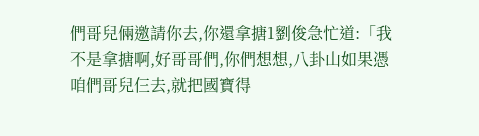們哥兒倆邀請你去,你還拿搪1劉俊急忙道:「我不是拿搪啊,好哥哥們,你們想想,八卦山如果憑咱們哥兒仨去,就把國寶得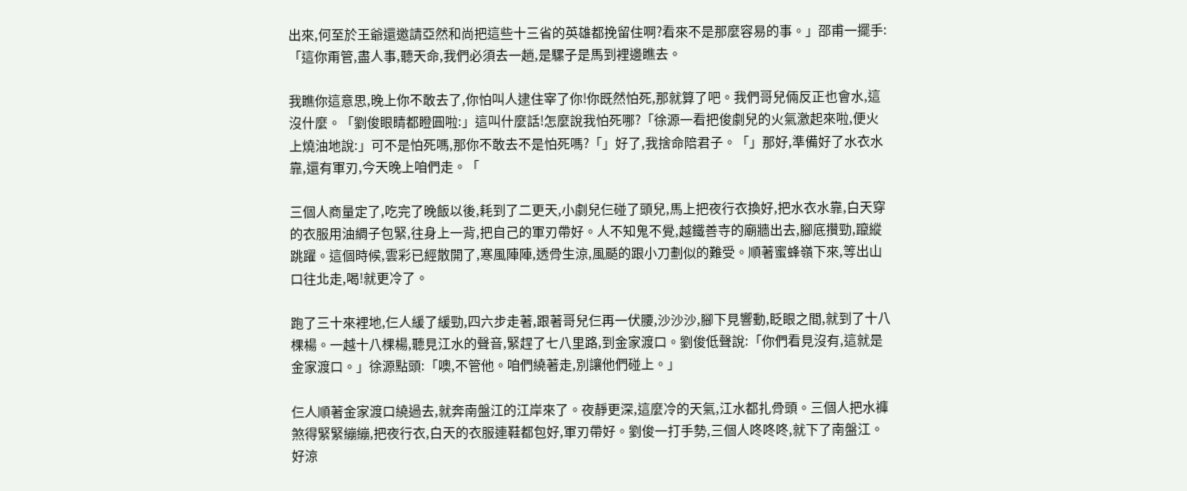出來,何至於王爺還邀請亞然和尚把這些十三省的英雄都挽留住啊?看來不是那麼容易的事。」邵甫一擺手:「這你甭管,盡人事,聽天命,我們必須去一趟,是騾子是馬到裡邊瞧去。

我瞧你這意思,晚上你不敢去了,你怕叫人逮住宰了你!你既然怕死,那就算了吧。我們哥兒倆反正也會水,這沒什麼。「劉俊眼睛都瞪圓啦:」這叫什麼話!怎麼說我怕死哪?「徐源一看把俊劇兒的火氣激起來啦,便火上燒油地說:」可不是怕死嗎,那你不敢去不是怕死嗎?「」好了,我捨命陪君子。「」那好,準備好了水衣水靠,還有軍刃,今天晚上咱們走。「

三個人商量定了,吃完了晚飯以後,耗到了二更天,小劇兒仨碰了頭兒,馬上把夜行衣換好,把水衣水靠,白天穿的衣服用油綢子包緊,往身上一背,把自己的軍刃帶好。人不知鬼不覺,越鐵善寺的廟牆出去,腳底攢勁,躥縱跳躍。這個時候,雲彩已經散開了,寒風陣陣,透骨生涼,風颳的跟小刀劃似的難受。順著蜜蜂嶺下來,等出山口往北走,喝!就更冷了。

跑了三十來裡地,仨人緩了緩勁,四六步走著,跟著哥兒仨再一伏腰,沙沙沙,腳下見響動,眨眼之間,就到了十八棵楊。一越十八棵楊,聽見江水的聲音,緊趕了七八里路,到金家渡口。劉俊低聲說:「你們看見沒有,這就是金家渡口。」徐源點頭:「噢,不管他。咱們繞著走,別讓他們碰上。」

仨人順著金家渡口繞過去,就奔南盤江的江岸來了。夜靜更深,這麼冷的天氣,江水都扎骨頭。三個人把水褲煞得緊緊繃繃,把夜行衣,白天的衣服連鞋都包好,軍刃帶好。劉俊一打手勢,三個人咚咚咚,就下了南盤江。好涼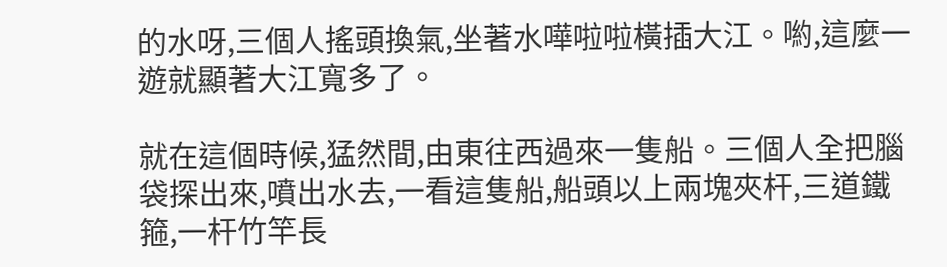的水呀,三個人搖頭換氣,坐著水嘩啦啦橫插大江。喲,這麼一遊就顯著大江寬多了。

就在這個時候,猛然間,由東往西過來一隻船。三個人全把腦袋探出來,噴出水去,一看這隻船,船頭以上兩塊夾杆,三道鐵箍,一杆竹竿長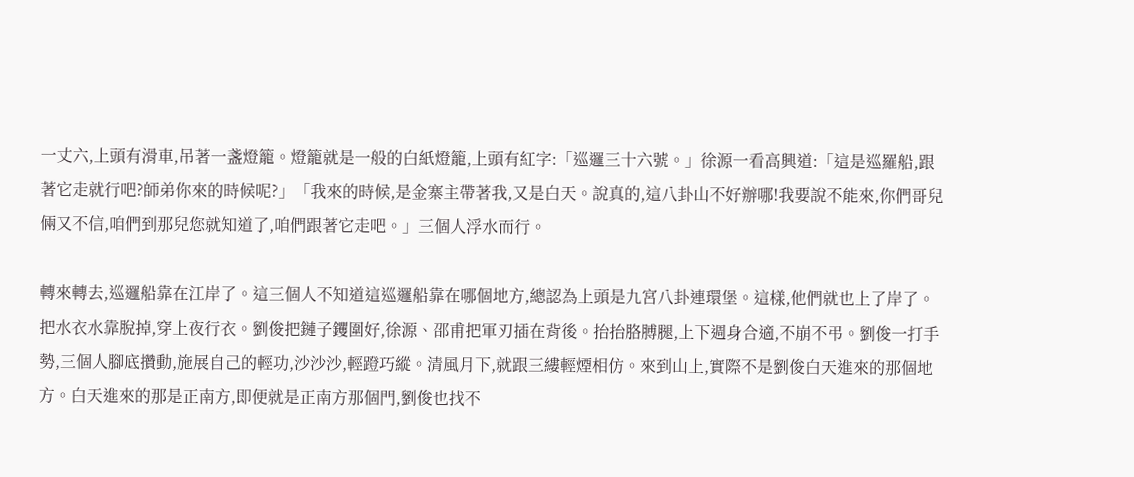一丈六,上頭有滑車,吊著一盞燈籠。燈籠就是一般的白紙燈籠,上頭有紅字:「巡邏三十六號。」徐源一看高興道:「這是巡羅船,跟著它走就行吧?師弟你來的時候呢?」「我來的時候,是金寨主帶著我,又是白天。說真的,這八卦山不好辦哪!我要說不能來,你們哥兒倆又不信,咱們到那兒您就知道了,咱們跟著它走吧。」三個人浮水而行。

轉來轉去,巡邏船靠在江岸了。這三個人不知道這巡邏船靠在哪個地方,總認為上頭是九宮八卦連環堡。這樣,他們就也上了岸了。把水衣水靠脫掉,穿上夜行衣。劉俊把鏈子钁圍好,徐源、邵甫把軍刃插在背後。抬抬胳膊腿,上下週身合適,不崩不弔。劉俊一打手勢,三個人腳底攢動,施展自己的輕功,沙沙沙,輕蹬巧縱。清風月下,就跟三縷輕煙相仿。來到山上,實際不是劉俊白天進來的那個地方。白天進來的那是正南方,即便就是正南方那個門,劉俊也找不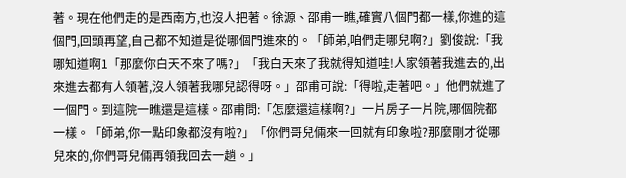著。現在他們走的是西南方,也沒人把著。徐源、邵甫一瞧,確實八個門都一樣,你進的這個門,回頭再望,自己都不知道是從哪個門進來的。「師弟,咱們走哪兒啊?」劉俊說:「我哪知道啊1「那麼你白天不來了嗎?」「我白天來了我就得知道哇!人家領著我進去的,出來進去都有人領著,沒人領著我哪兒認得呀。」邵甫可說:「得啦,走著吧。」他們就進了一個門。到這院一瞧還是這樣。邵甫問:「怎麼還這樣啊?」一片房子一片院,哪個院都一樣。「師弟,你一點印象都沒有啦?」「你們哥兒倆來一回就有印象啦?那麼剛才從哪兒來的,你們哥兒倆再領我回去一趟。」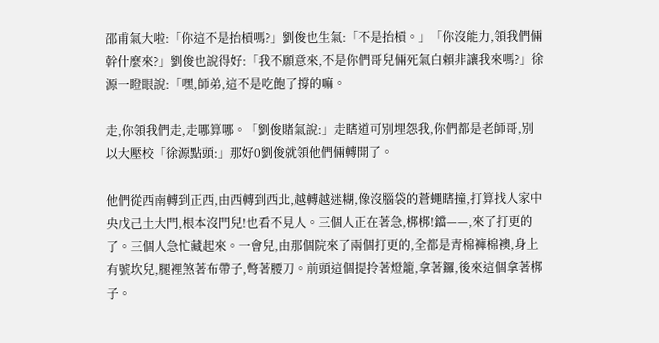邵甫氣大啦:「你這不是抬槓嗎?」劉俊也生氣:「不是抬槓。」「你沒能力,領我們倆幹什麼來?」劉俊也說得好:「我不願意來,不是你們哥兒倆死氣白賴非讓我來嗎?」徐源一瞪眼說:「嘿,師弟,這不是吃飽了撐的嘛。

走,你領我們走,走哪算哪。「劉俊賭氣說:」走瞎道可別埋怨我,你們都是老師哥,別以大壓校「徐源點頭:」那好0劉俊就領他們倆轉開了。

他們從西南轉到正西,由西轉到西北,越轉越迷糊,像沒腦袋的蒼蠅瞎撞,打算找人家中央戊己土大門,根本沒門兒!也看不見人。三個人正在著急,梆梆!鐺——,來了打更的了。三個人急忙藏起來。一會兒,由那個院來了兩個打更的,全都是青棉褲棉襖,身上有號坎兒,腿裡煞著布帶子,彆著腰刀。前頭這個提拎著燈籠,拿著鑼,後來這個拿著梆子。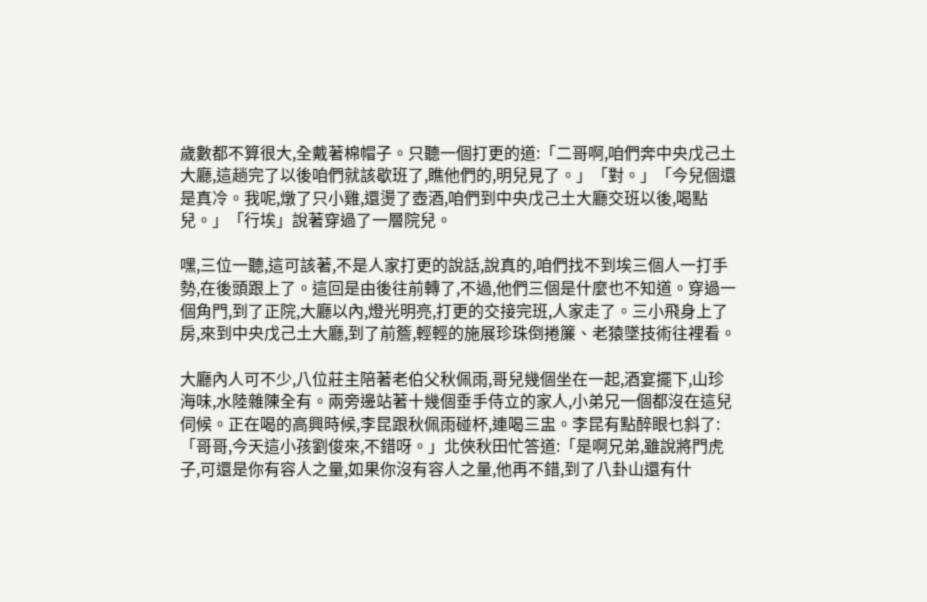歲數都不算很大,全戴著棉帽子。只聽一個打更的道:「二哥啊,咱們奔中央戊己土大廳,這趟完了以後咱們就該歇班了,瞧他們的,明兒見了。」「對。」「今兒個還是真冷。我呢,燉了只小雞,還燙了壺酒,咱們到中央戊己土大廳交班以後,喝點兒。」「行埃」說著穿過了一層院兒。

嘿,三位一聽,這可該著,不是人家打更的說話,說真的,咱們找不到埃三個人一打手勢,在後頭跟上了。這回是由後往前轉了,不過,他們三個是什麼也不知道。穿過一個角門,到了正院,大廳以內,燈光明亮,打更的交接完班,人家走了。三小飛身上了房,來到中央戊己土大廳,到了前簷,輕輕的施展珍珠倒捲簾、老猿墜技術往裡看。

大廳內人可不少,八位莊主陪著老伯父秋佩雨,哥兒幾個坐在一起,酒宴擺下,山珍海味,水陸雜陳全有。兩旁邊站著十幾個垂手侍立的家人,小弟兄一個都沒在這兒伺候。正在喝的高興時候,李昆跟秋佩雨碰杯,連喝三盅。李昆有點醉眼乜斜了:「哥哥,今天這小孩劉俊來,不錯呀。」北俠秋田忙答道:「是啊兄弟,雖說將門虎子,可還是你有容人之量,如果你沒有容人之量,他再不錯,到了八卦山還有什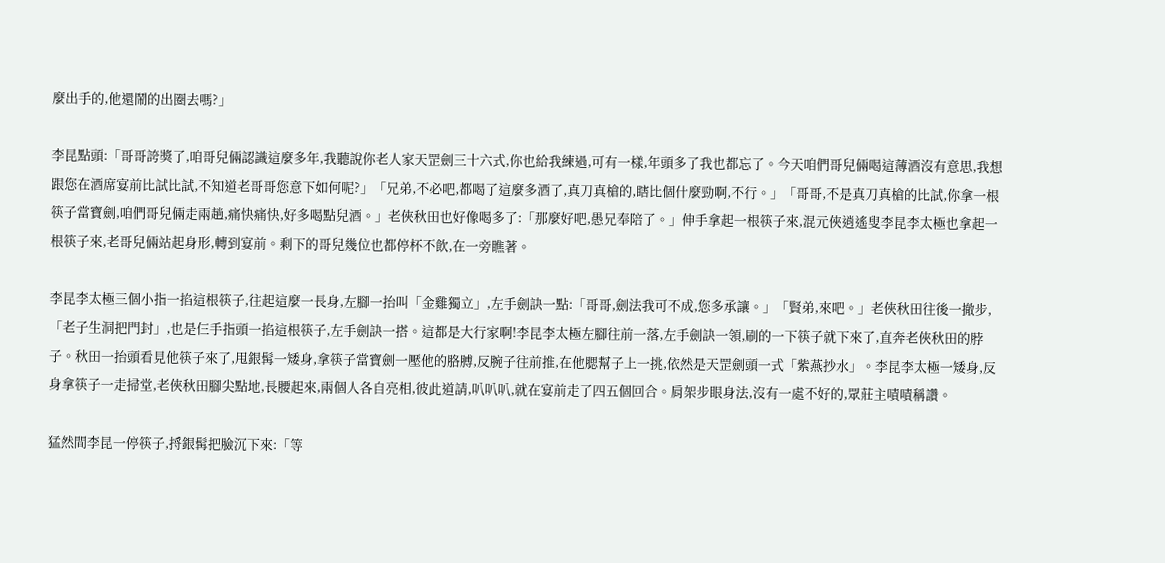麼出手的,他還鬧的出圈去嗎?」

李昆點頭:「哥哥誇獎了,咱哥兒倆認識這麼多年,我聽說你老人家天罡劍三十六式,你也給我練過,可有一樣,年頭多了我也都忘了。今天咱們哥兒倆喝這薄酒沒有意思,我想跟您在酒席宴前比試比試,不知道老哥哥您意下如何呢?」「兄弟,不必吧,都喝了這麼多酒了,真刀真槍的,瞎比個什麼勁啊,不行。」「哥哥,不是真刀真槍的比試,你拿一根筷子當寶劍,咱們哥兒倆走兩趟,痛快痛快,好多喝點兒酒。」老俠秋田也好像喝多了:「那麼好吧,愚兄奉陪了。」伸手拿起一根筷子來,混元俠逍遙叟李昆李太極也拿起一根筷子來,老哥兒倆站起身形,轉到宴前。剩下的哥兒幾位也都停杯不飲,在一旁瞧著。

李昆李太極三個小指一掐這根筷子,往起這麼一長身,左腳一抬叫「金雞獨立」,左手劍訣一點:「哥哥,劍法我可不成,您多承讓。」「賢弟,來吧。」老俠秋田往後一撤步,「老子生洞把門封」,也是仨手指頭一掐這根筷子,左手劍訣一搭。這都是大行家啊!李昆李太極左腳往前一落,左手劍訣一領,刷的一下筷子就下來了,直奔老俠秋田的脖子。秋田一抬頭看見他筷子來了,甩銀髯一矮身,拿筷子當寶劍一壓他的胳膊,反腕子往前推,在他腮幫子上一挑,依然是天罡劍頭一式「紫燕抄水」。李昆李太極一矮身,反身拿筷子一走掃堂,老俠秋田腳尖點地,長腰起來,兩個人各自亮相,彼此道請,叭叭叭,就在宴前走了四五個回合。肩架步眼身法,沒有一處不好的,眾莊主嘖嘖稱讚。

猛然間李昆一停筷子,捋銀髯把臉沉下來:「等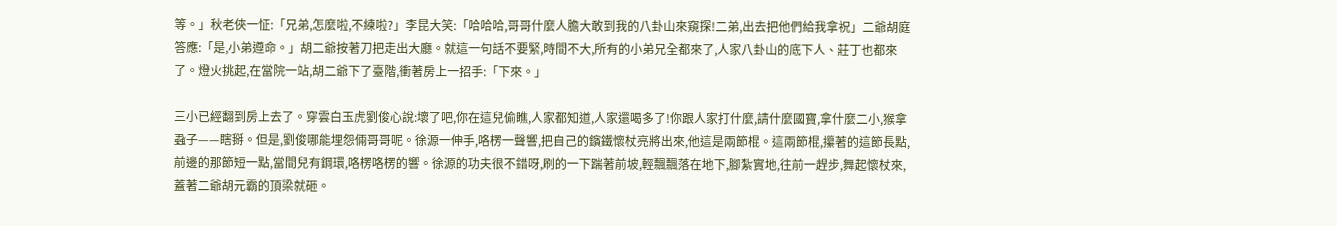等。」秋老俠一怔:「兄弟,怎麼啦,不練啦?」李昆大笑:「哈哈哈,哥哥什麼人膽大敢到我的八卦山來窺探!二弟,出去把他們給我拿祝」二爺胡庭答應:「是,小弟遵命。」胡二爺按著刀把走出大廳。就這一句話不要緊,時間不大,所有的小弟兄全都來了,人家八卦山的底下人、莊丁也都來了。燈火挑起,在當院一站,胡二爺下了臺階,衝著房上一招手:「下來。」

三小已經翻到房上去了。穿雲白玉虎劉俊心說:壞了吧,你在這兒偷瞧,人家都知道,人家還喝多了!你跟人家打什麼,請什麼國寶,拿什麼二小,猴拿蝨子——瞎掰。但是,劉俊哪能埋怨倆哥哥呢。徐源一伸手,咯楞一聲響,把自己的鑌鐵懷杖亮將出來,他這是兩節棍。這兩節棍,攥著的這節長點,前邊的那節短一點,當間兒有鋼環,咯楞咯楞的響。徐源的功夫很不錯呀,刷的一下踹著前坡,輕飄飄落在地下,腳紮實地,往前一趕步,舞起懷杖來,蓋著二爺胡元霸的頂梁就砸。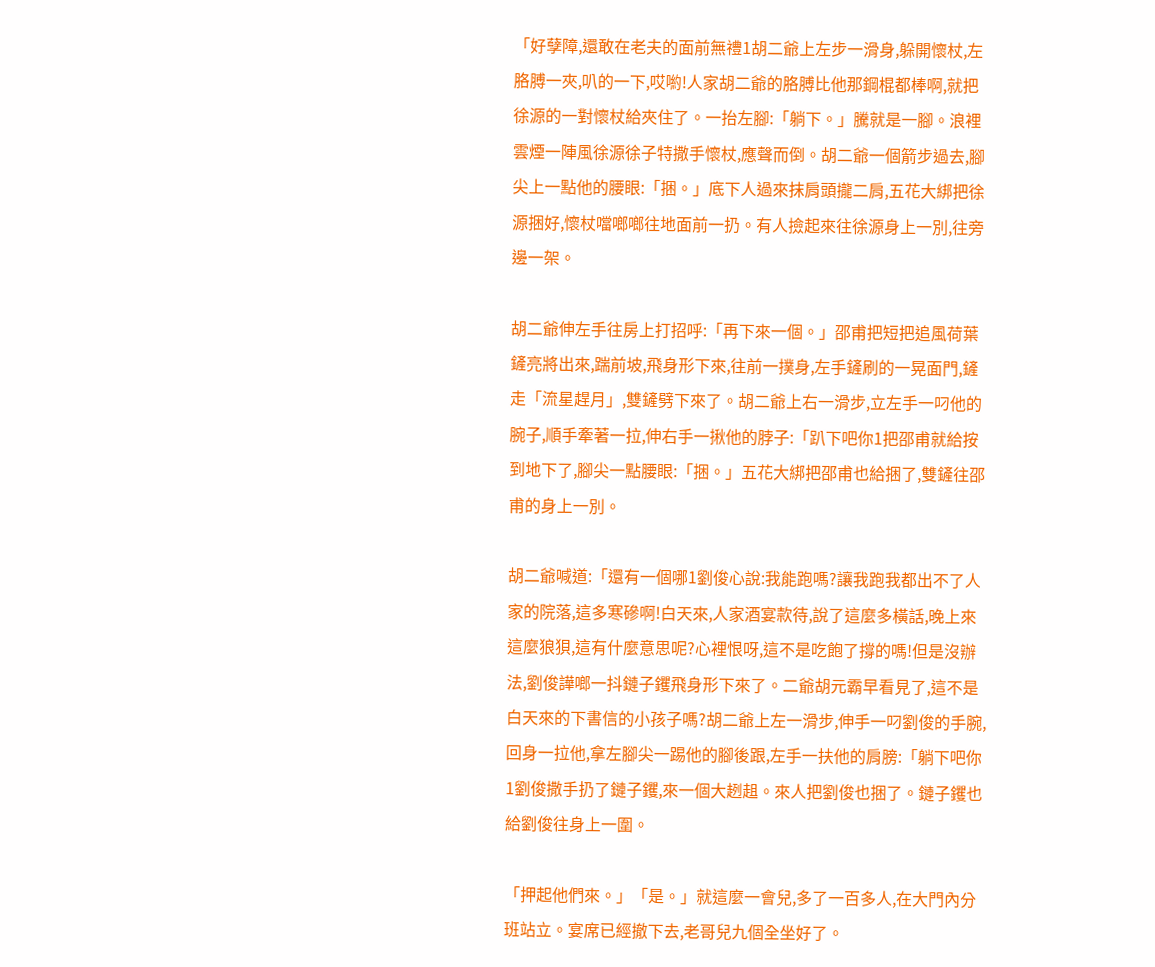「好孽障,還敢在老夫的面前無禮1胡二爺上左步一滑身,躲開懷杖,左胳膊一夾,叭的一下,哎喲!人家胡二爺的胳膊比他那鋼棍都棒啊,就把徐源的一對懷杖給夾住了。一抬左腳:「躺下。」騰就是一腳。浪裡雲煙一陣風徐源徐子特撒手懷杖,應聲而倒。胡二爺一個箭步過去,腳尖上一點他的腰眼:「捆。」底下人過來抹肩頭攏二肩,五花大綁把徐源捆好,懷杖噹啷啷往地面前一扔。有人撿起來往徐源身上一別,往旁邊一架。

胡二爺伸左手往房上打招呼:「再下來一個。」邵甫把短把追風荷葉鏟亮將出來,踹前坡,飛身形下來,往前一撲身,左手鏟刷的一晃面門,鏟走「流星趕月」,雙鏟劈下來了。胡二爺上右一滑步,立左手一叼他的腕子,順手牽著一拉,伸右手一揪他的脖子:「趴下吧你1把邵甫就給按到地下了,腳尖一點腰眼:「捆。」五花大綁把邵甫也給捆了,雙鏟往邵甫的身上一別。

胡二爺喊道:「還有一個哪1劉俊心說:我能跑嗎?讓我跑我都出不了人家的院落,這多寒磣啊!白天來,人家酒宴款待,說了這麼多橫話,晚上來這麼狼狽,這有什麼意思呢?心裡恨呀,這不是吃飽了撐的嗎!但是沒辦法,劉俊譁啷一抖鏈子钁飛身形下來了。二爺胡元霸早看見了,這不是白天來的下書信的小孩子嗎?胡二爺上左一滑步,伸手一叼劉俊的手腕,回身一拉他,拿左腳尖一踢他的腳後跟,左手一扶他的肩膀:「躺下吧你1劉俊撒手扔了鏈子钁,來一個大趔趄。來人把劉俊也捆了。鏈子钁也給劉俊往身上一圍。

「押起他們來。」「是。」就這麼一會兒,多了一百多人,在大門內分班站立。宴席已經撤下去,老哥兒九個全坐好了。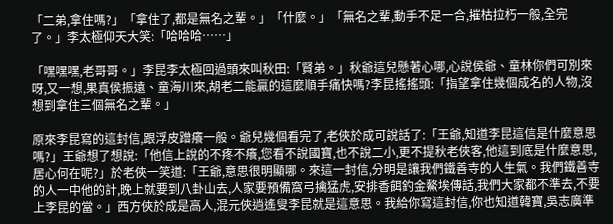「二弟,拿住嗎?」「拿住了,都是無名之輩。」「什麼。」「無名之輩,動手不足一合,摧枯拉朽一般,全完了。」李太極仰天大笑:「哈哈哈……」

「嘿嘿嘿,老哥哥。」李昆李太極回過頭來叫秋田:「賢弟。」秋爺這兒懸著心哪,心說侯爺、童林你們可別來呀,又一想,果真侯振遠、童海川來,胡老二能贏的這麼順手痛快嗎?李昆搖搖頭:「指望拿住幾個成名的人物,沒想到拿住三個無名之輩。」

原來李昆寫的這封信,跟浮皮蹭癢一般。爺兒幾個看完了,老俠於成可說話了:「王爺,知道李昆這信是什麼意思嗎?」王爺想了想說:「他信上說的不疼不癢,您看不說國寶,也不說二小,更不提秋老俠客,他這到底是什麼意思,居心何在呢?」於老俠一笑道:「王爺,意思很明顯哪。來這一封信,分明是讓我們鐵善寺的人生氣。我們鐵善寺的人一中他的計,晚上就要到八卦山去,人家要預備窩弓擒猛虎,安排香餌釣金鰲埃傳話,我們大家都不準去,不要上李昆的當。」西方俠於成是高人,混元俠逍遙叟李昆就是這意思。我給你寫這封信,你也知道韓寶,吳志廣準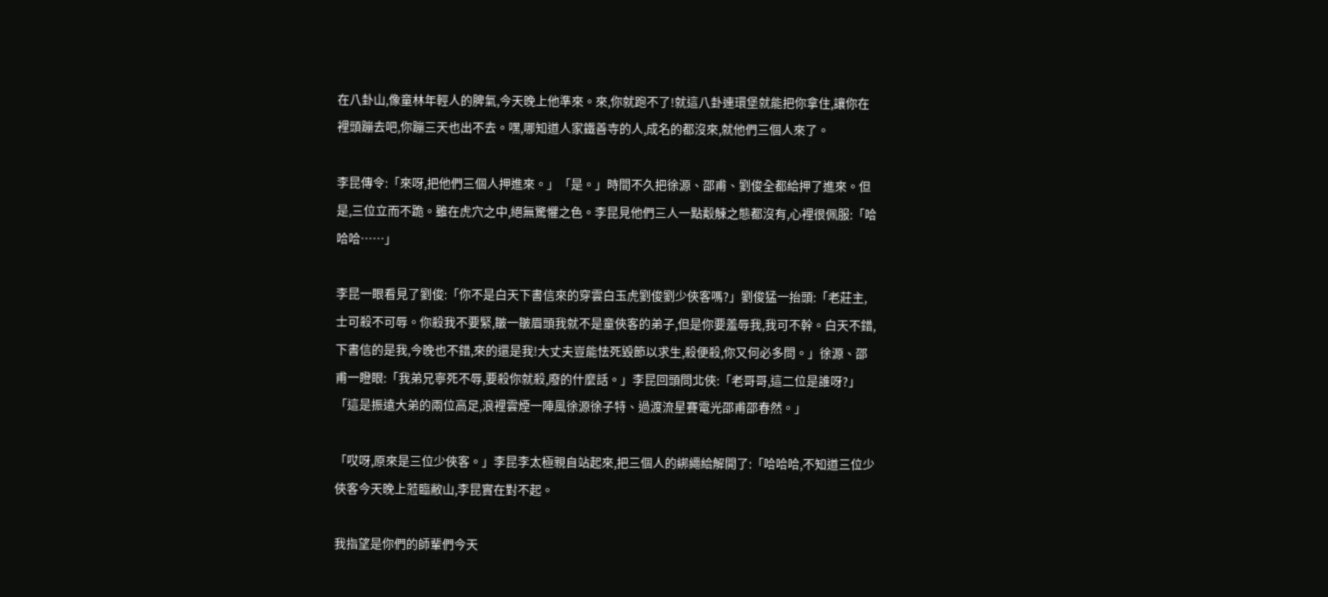在八卦山,像童林年輕人的脾氣,今天晚上他準來。來,你就跑不了!就這八卦連環堡就能把你拿住,讓你在裡頭蹦去吧,你蹦三天也出不去。嘿,哪知道人家鐵善寺的人,成名的都沒來,就他們三個人來了。

李昆傳令:「來呀,把他們三個人押進來。」「是。」時間不久把徐源、邵甫、劉俊全都給押了進來。但是,三位立而不跪。雖在虎穴之中,絕無驚懼之色。李昆見他們三人一點觳觫之態都沒有,心裡很佩服:「哈哈哈……」

李昆一眼看見了劉俊:「你不是白天下書信來的穿雲白玉虎劉俊劉少俠客嗎?」劉俊猛一抬頭:「老莊主,士可殺不可辱。你殺我不要緊,皺一皺眉頭我就不是童俠客的弟子,但是你要羞辱我,我可不幹。白天不錯,下書信的是我,今晚也不錯,來的還是我!大丈夫豈能怯死毀節以求生,殺便殺,你又何必多問。」徐源、邵甫一瞪眼:「我弟兄寧死不辱,要殺你就殺,廢的什麼話。」李昆回頭問北俠:「老哥哥,這二位是誰呀?」「這是振遠大弟的兩位高足,浪裡雲煙一陣風徐源徐子特、過渡流星賽電光邵甫邵春然。」

「哎呀,原來是三位少俠客。」李昆李太極親自站起來,把三個人的綁繩給解開了:「哈哈哈,不知道三位少俠客今天晚上蒞臨敝山,李昆實在對不起。

我指望是你們的師輩們今天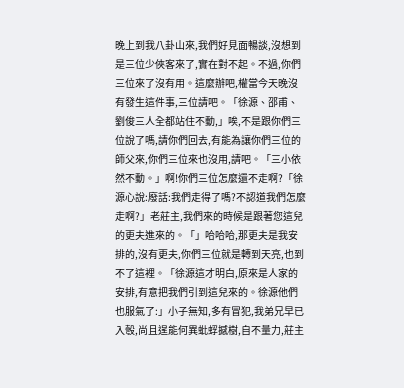晚上到我八卦山來,我們好見面暢談,沒想到是三位少俠客來了,實在對不起。不過,你們三位來了沒有用。這麼辦吧,權當今天晚沒有發生這件事,三位請吧。「徐源、邵甫、劉俊三人全都站住不動,」唉,不是跟你們三位說了嗎,請你們回去,有能為讓你們三位的師父來,你們三位來也沒用,請吧。「三小依然不動。」啊!你們三位怎麼還不走啊?「徐源心說:廢話:我們走得了嗎?不認道我們怎麼走啊?」老莊主,我們來的時候是跟著您這兒的更夫進來的。「」哈哈哈,那更夫是我安排的,沒有更夫,你們三位就是轉到天亮,也到不了這裡。「徐源這才明白,原來是人家的安排,有意把我們引到這兒來的。徐源他們也服氣了:」小子無知,多有冒犯,我弟兄早已入彀,尚且逞能何異蚍蜉撼樹,自不量力,莊主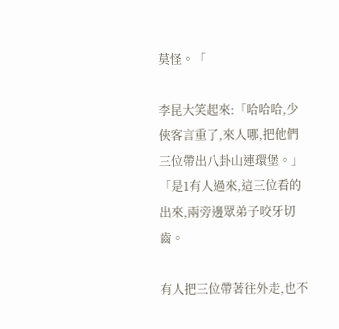莫怪。「

李昆大笑起來:「哈哈哈,少俠客言重了,來人哪,把他們三位帶出八卦山連環堡。」「是1有人過來,這三位看的出來,兩旁邊眾弟子咬牙切齒。

有人把三位帶著往外走,也不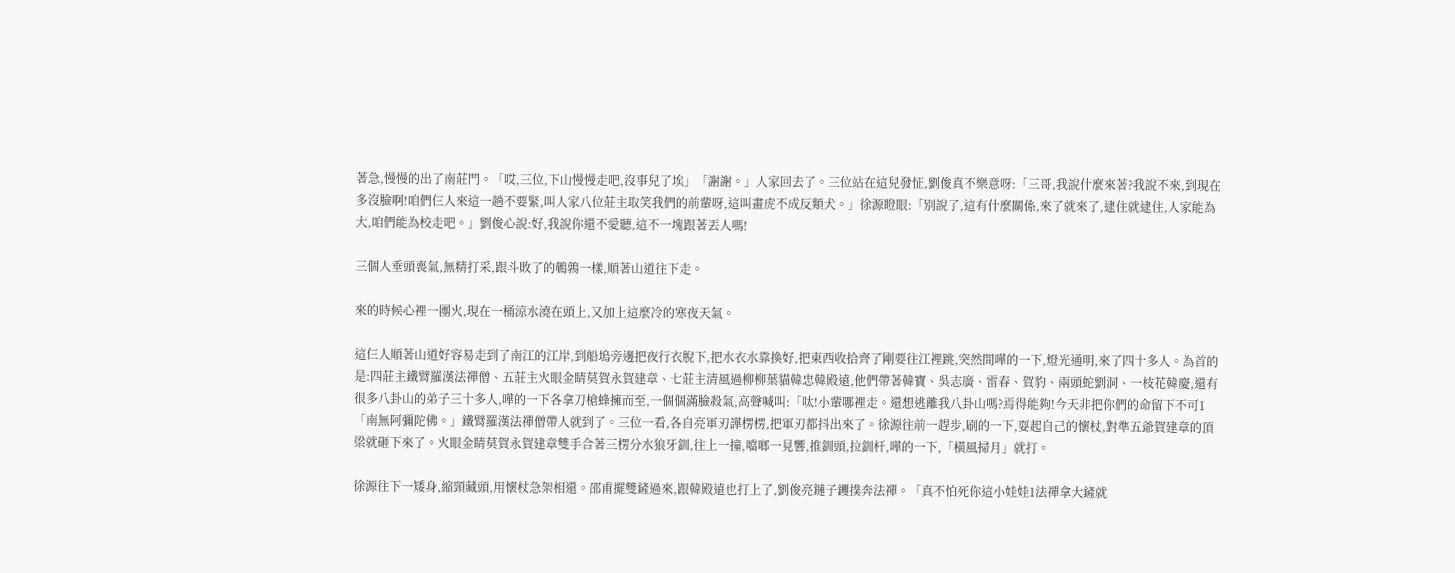著急,慢慢的出了南莊門。「哎,三位,下山慢慢走吧,沒事兒了埃」「謝謝。」人家回去了。三位站在這兒發怔,劉俊真不樂意呀:「三哥,我說什麼來著?我說不來,到現在多沒臉啊!咱們仨人來這一趟不要緊,叫人家八位莊主取笑我們的前輩呀,這叫畫虎不成反類犬。」徐源瞪眼:「別說了,這有什麼關係,來了就來了,逮住就逮住,人家能為大,咱們能為校走吧。」劉俊心說:好,我說你還不愛聽,這不一塊跟著丟人嗎!

三個人垂頭喪氣,無精打采,跟斗敗了的鵪鶉一樣,順著山道往下走。

來的時候心裡一團火,現在一桶涼水澆在頭上,又加上這麼冷的寒夜天氣。

這仨人順著山道好容易走到了南江的江岸,到船塢旁邊把夜行衣脫下,把水衣水靠換好,把東西收拾齊了剛要往江裡跳,突然間嘩的一下,燈光通明,來了四十多人。為首的是:四莊主鐵臂羅漢法禪僧、五莊主火眼金睛莫賀永賀建章、七莊主清風過柳柳葉貓韓忠韓殿遠,他們帶著韓寶、吳志廣、雷春、賀豹、兩頭蛇劉洞、一枝花韓慶,還有很多八卦山的弟子三十多人,嘩的一下各拿刀槍蜂擁而至,一個個滿臉殺氣,高聲喊叫:「呔!小輩哪裡走。還想逃離我八卦山嗎?焉得能夠!今天非把你們的命留下不可1「南無阿彌陀佛。」鐵臂羅漢法禪僧帶人就到了。三位一看,各自亮軍刃譁楞楞,把軍刃都抖出來了。徐源往前一趕步,刷的一下,耍起自己的懷杖,對準五爺賀建章的頂梁就砸下來了。火眼金睛莫賀永賀建章雙手合著三楞分水狼牙釧,往上一撞,噹啷一見響,推釧頭,拉釧杆,嘩的一下,「橫風掃月」就打。

徐源往下一矮身,縮頸藏頭,用懷杖急架相還。邵甫擺雙鏟過來,跟韓殿遠也打上了,劉俊亮鏈子钁撲奔法禪。「真不怕死你這小娃娃1法禪拿大鏟就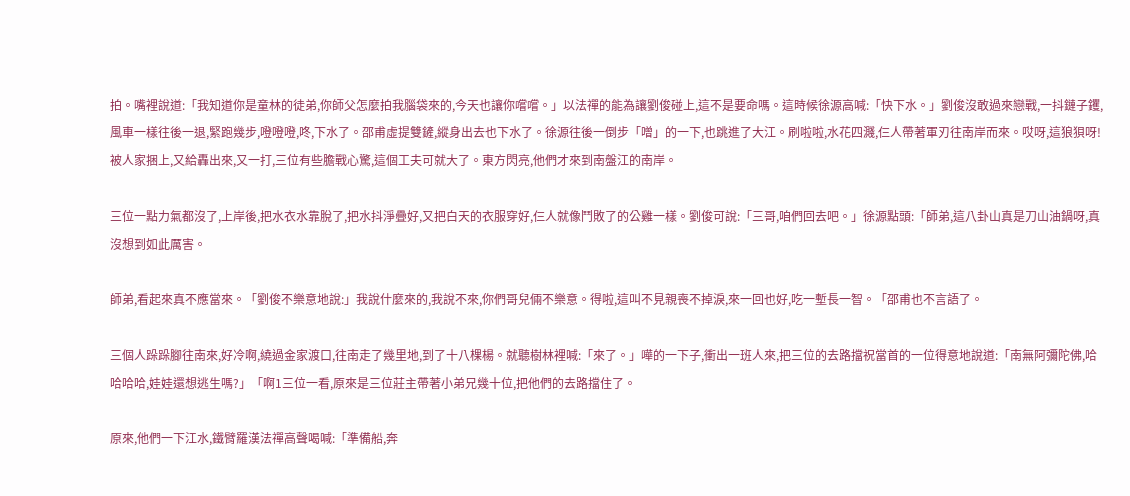拍。嘴裡說道:「我知道你是童林的徒弟,你師父怎麼拍我腦袋來的,今天也讓你嚐嚐。」以法禪的能為讓劉俊碰上,這不是要命嗎。這時候徐源高喊:「快下水。」劉俊沒敢過來戀戰,一抖鏈子钁,風車一樣往後一退,緊跑幾步,噔噔噔,咚,下水了。邵甫虛提雙鏟,縱身出去也下水了。徐源往後一倒步「噌」的一下,也跳進了大江。刷啦啦,水花四濺,仨人帶著軍刃往南岸而來。哎呀,這狼狽呀!被人家捆上,又給轟出來,又一打,三位有些膽戰心驚,這個工夫可就大了。東方閃亮,他們才來到南盤江的南岸。

三位一點力氣都沒了,上岸後,把水衣水靠脫了,把水抖淨疊好,又把白天的衣服穿好,仨人就像鬥敗了的公雞一樣。劉俊可說:「三哥,咱們回去吧。」徐源點頭:「師弟,這八卦山真是刀山油鍋呀,真沒想到如此厲害。

師弟,看起來真不應當來。「劉俊不樂意地說:」我說什麼來的,我說不來,你們哥兒倆不樂意。得啦,這叫不見親喪不掉淚,來一回也好,吃一塹長一智。「邵甫也不言語了。

三個人跺跺腳往南來,好冷啊,繞過金家渡口,往南走了幾里地,到了十八棵楊。就聽樹林裡喊:「來了。」嘩的一下子,衝出一班人來,把三位的去路擋祝當首的一位得意地說道:「南無阿彌陀佛,哈哈哈哈,娃娃還想逃生嗎?」「啊1三位一看,原來是三位莊主帶著小弟兄幾十位,把他們的去路擋住了。

原來,他們一下江水,鐵臂羅漢法禪高聲喝喊:「準備船,奔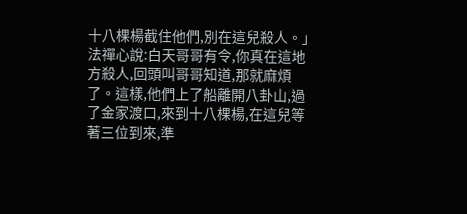十八棵楊截住他們,別在這兒殺人。」法禪心說:白天哥哥有令,你真在這地方殺人,回頭叫哥哥知道,那就麻煩了。這樣,他們上了船離開八卦山,過了金家渡口,來到十八棵楊,在這兒等著三位到來,準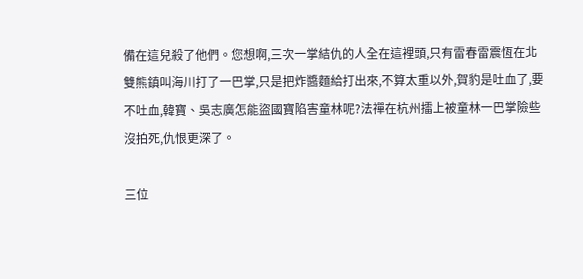備在這兒殺了他們。您想啊,三次一掌結仇的人全在這裡頭,只有雷春雷震恆在北雙熊鎮叫海川打了一巴掌,只是把炸醬麵給打出來,不算太重以外,賀豹是吐血了,要不吐血,韓寶、吳志廣怎能盜國寶陷害童林呢?法禪在杭州擂上被童林一巴掌險些沒拍死,仇恨更深了。

三位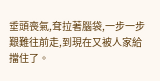垂頭喪氣,耷拉著腦袋,一步一步艱難往前走,到現在又被人家給擋住了。